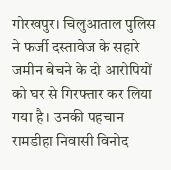गोरखपुर। चिलुआताल पुलिस ने फर्जी दस्तावेज के सहारे जमीन बेचने के दो आरोपियों को घर से गिरफ्तार कर लिया गया है। उनकी पहचान रामडीहा निवासी विनोद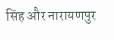सिंह और नारायणपुर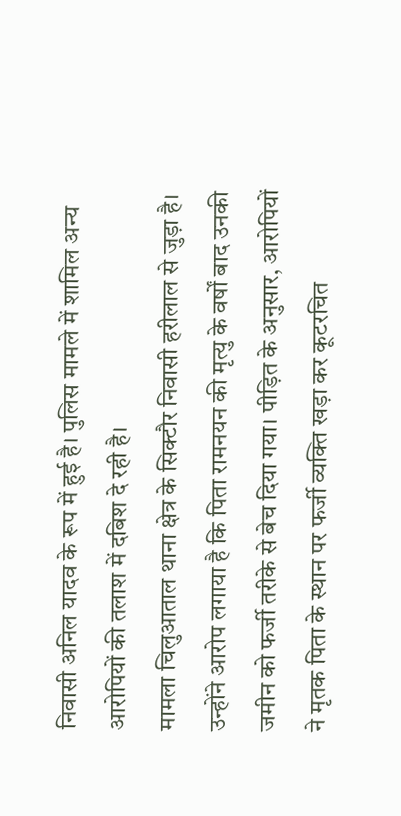निवासी अनिल यादव के रूप में हुई है। पुलिस मामले में शामिल अन्य आरोपियों की तलाश में दबिश दे रही है।
मामला चिलुआताल थाना क्षेत्र के सिक्टौर निवासी हरीलाल से जुड़ा है। उन्होंने आरोप लगाया है कि पिता रामनयन की मृत्यु के वर्षों बाद उनकी जमीन को फर्जी तरीके से बेच दिया गया। पीड़ित के अनुसार, आरोपियों ने मृतक पिता के स्थान पर फर्जी व्यक्ति खड़ा कर कूटरचित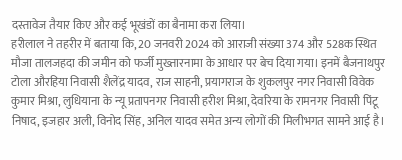दस्तावेज तैयार किए और कई भूखंडों का बैनामा करा लिया।
हरीलाल ने तहरीर में बताया कि, 20 जनवरी 2024 को आराजी संख्या 374 और 528क स्थित मौजा तालजहदा की जमीन को फर्जी मुख्तारनामा के आधार पर बेच दिया गया। इनमें बैजनाथपुर टोला औरहिया निवासी शैलेंद्र यादव, राज साहनी, प्रयागराज के शुकलपुर नगर निवासी विवेक कुमार मिश्रा, लुधियाना के न्यू प्रतापनगर निवासी हरीश मिश्रा, देवरिया के रामनगर निवासी पिंटू निषाद, इजहार अली, विनोद सिंह, अनिल यादव समेत अन्य लोगों की मिलीभगत सामने आई है।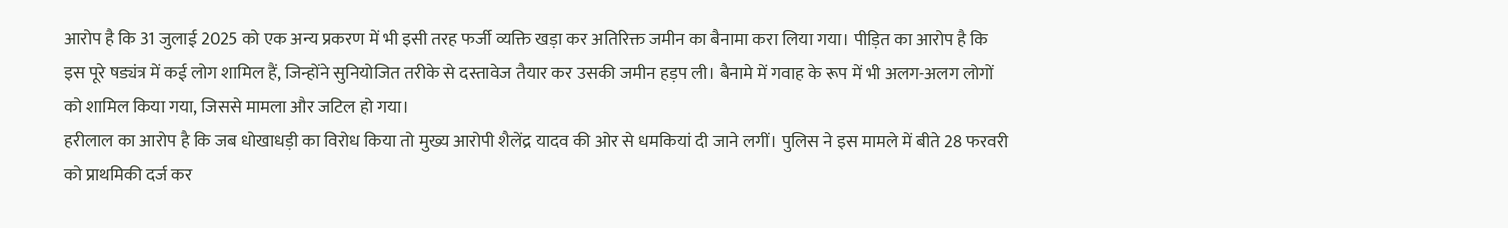आरोप है कि 31 जुलाई 2025 को एक अन्य प्रकरण में भी इसी तरह फर्जी व्यक्ति खड़ा कर अतिरिक्त जमीन का बैनामा करा लिया गया। पीड़ित का आरोप है कि इस पूरे षड्यंत्र में कई लोग शामिल हैं, जिन्होंने सुनियोजित तरीके से दस्तावेज तैयार कर उसकी जमीन हड़प ली। बैनामे में गवाह के रूप में भी अलग-अलग लोगों को शामिल किया गया, जिससे मामला और जटिल हो गया।
हरीलाल का आरोप है कि जब धोखाधड़ी का विरोध किया तो मुख्य आरोपी शैलेंद्र यादव की ओर से धमकियां दी जाने लगीं। पुलिस ने इस मामले में बीते 28 फरवरी को प्राथमिकी दर्ज कर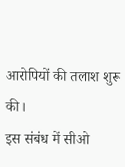आरोपियों की तलाश शुरू की।
इस संबंध में सीओ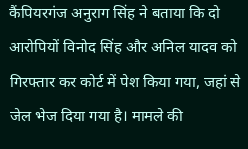कैंपियरगंज अनुराग सिंह ने बताया कि दो आरोपियों विनोद सिंह और अनिल यादव को गिरफ्तार कर कोर्ट में पेश किया गया, जहां से जेल भेज दिया गया है। मामले की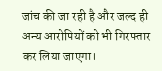जांच की जा रही है और जल्द ही अन्य आरोपियों को भी गिरफ्तार कर लिया जाएगा।